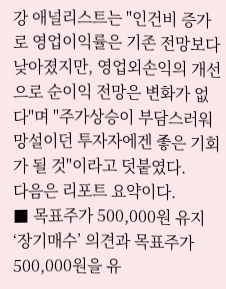강 애널리스트는 "인건비 증가로 영업이익률은 기존 전망보다 낮아졌지만, 영업외손익의 개선으로 순이익 전망은 변화가 없다"며 "주가상승이 부담스러워 망설이던 투자자에겐 좋은 기회가 될 것"이라고 덧붙였다.
다음은 리포트 요약이다.
■ 목표주가 500,000원 유지
‘장기매수’ 의견과 목표주가 500,000원을 유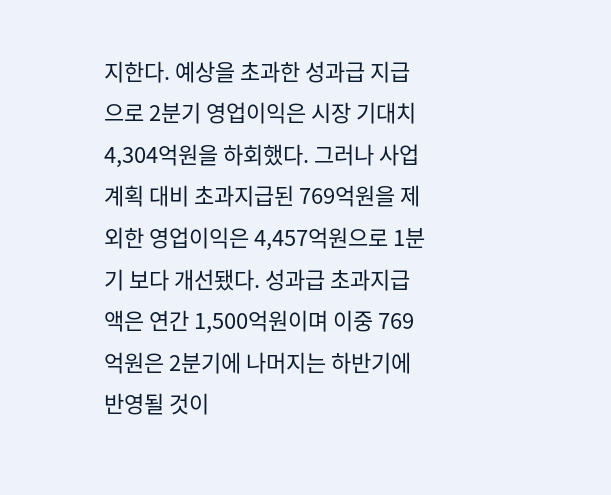지한다. 예상을 초과한 성과급 지급으로 2분기 영업이익은 시장 기대치 4,304억원을 하회했다. 그러나 사업계획 대비 초과지급된 769억원을 제외한 영업이익은 4,457억원으로 1분기 보다 개선됐다. 성과급 초과지급액은 연간 1,500억원이며 이중 769억원은 2분기에 나머지는 하반기에 반영될 것이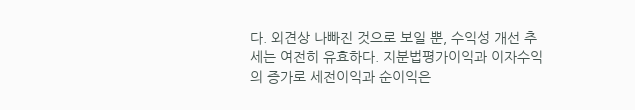다. 외견상 나빠진 것으로 보일 뿐, 수익성 개선 추세는 여전히 유효하다. 지분법평가이익과 이자수익의 증가로 세전이익과 순이익은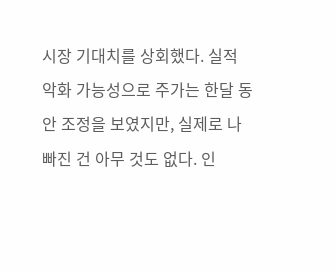시장 기대치를 상회했다. 실적 악화 가능성으로 주가는 한달 동안 조정을 보였지만, 실제로 나빠진 건 아무 것도 없다. 인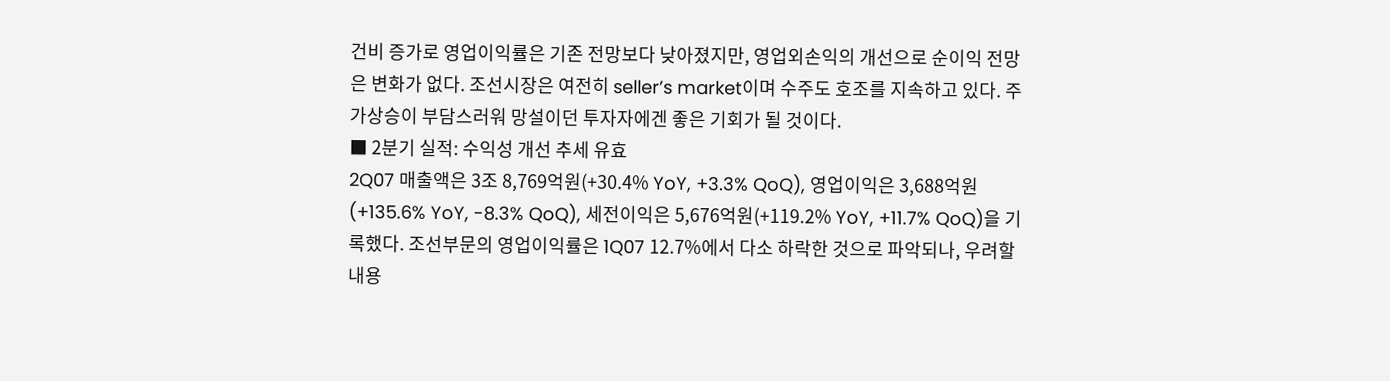건비 증가로 영업이익률은 기존 전망보다 낮아졌지만, 영업외손익의 개선으로 순이익 전망은 변화가 없다. 조선시장은 여전히 seller’s market이며 수주도 호조를 지속하고 있다. 주가상승이 부담스러워 망설이던 투자자에겐 좋은 기회가 될 것이다.
■ 2분기 실적: 수익성 개선 추세 유효
2Q07 매출액은 3조 8,769억원(+30.4% YoY, +3.3% QoQ), 영업이익은 3,688억원(+135.6% YoY, -8.3% QoQ), 세전이익은 5,676억원(+119.2% YoY, +11.7% QoQ)을 기록했다. 조선부문의 영업이익률은 1Q07 12.7%에서 다소 하락한 것으로 파악되나, 우려할 내용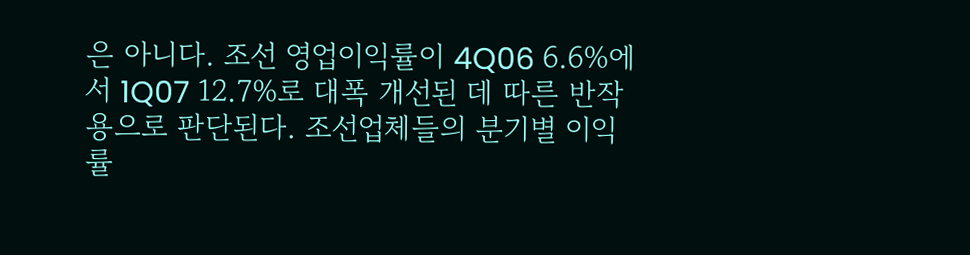은 아니다. 조선 영업이익률이 4Q06 6.6%에서 1Q07 12.7%로 대폭 개선된 데 따른 반작용으로 판단된다. 조선업체들의 분기별 이익률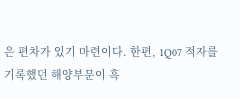은 편차가 있기 마련이다. 한편, 1Q07 적자를 기록했던 해양부문이 흑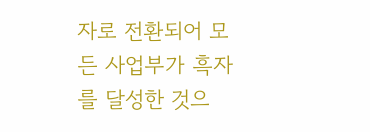자로 전환되어 모든 사업부가 흑자를 달성한 것으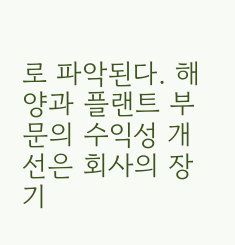로 파악된다. 해양과 플랜트 부문의 수익성 개선은 회사의 장기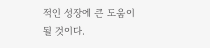적인 성장에 큰 도움이 될 것이다.